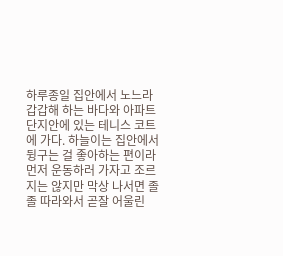하루종일 집안에서 노느라 갑갑해 하는 바다와 아파트 단지안에 있는 테니스 코트에 가다. 하늘이는 집안에서 뒹구는 걸 좋아하는 편이라 먼저 운동하러 가자고 조르지는 않지만 막상 나서면 졸졸 따라와서 곧잘 어울린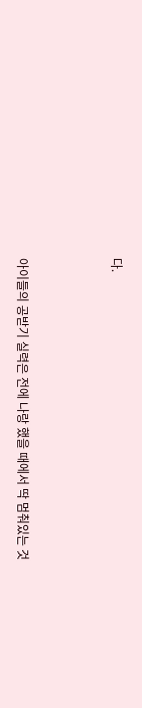다.



아이들의 공받기 실력은 전에 나랑 했을 때에서 딱 멈춰있는 것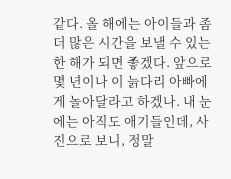같다. 올 해에는 아이들과 좀 더 많은 시간을 보낼 수 있는 한 해가 되면 좋겠다. 앞으로 몇 년이나 이 늙다리 아빠에게 놀아달라고 하겠나. 내 눈에는 아직도 애기들인데, 사진으로 보니, 정말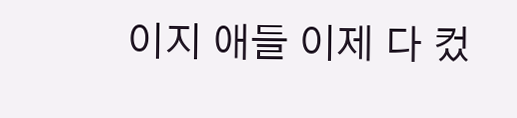이지 애들 이제 다 컸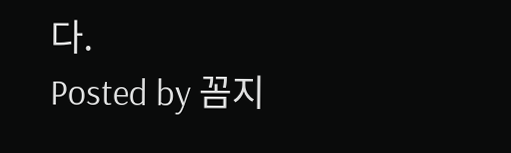다.
Posted by 꼼지